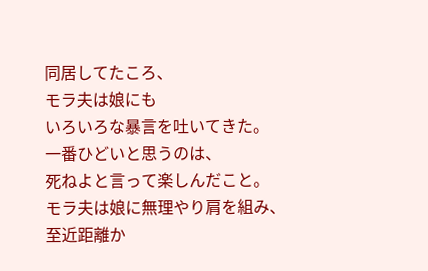同居してたころ、
モラ夫は娘にも
いろいろな暴言を吐いてきた。
一番ひどいと思うのは、
死ねよと言って楽しんだこと。
モラ夫は娘に無理やり肩を組み、
至近距離か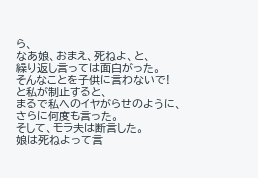ら、
なあ娘、おまえ、死ねよ、と、
繰り返し言っては面白がった。
そんなことを子供に言わないで!
と私が制止すると、
まるで私へのイヤがらせのように、
さらに何度も言った。
そして、モラ夫は断言した。
娘は死ねよって言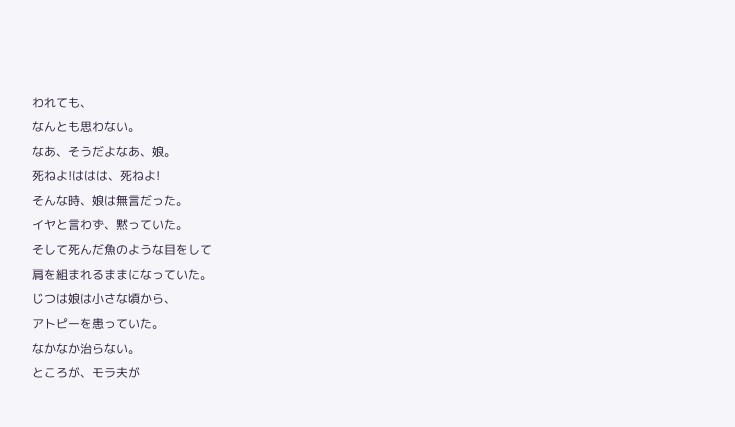われても、
なんとも思わない。
なあ、そうだよなあ、娘。
死ねよ!ははは、死ねよ!
そんな時、娘は無言だった。
イヤと言わず、黙っていた。
そして死んだ魚のような目をして
肩を組まれるままになっていた。
じつは娘は小さな頃から、
アトピーを患っていた。
なかなか治らない。
ところが、モラ夫が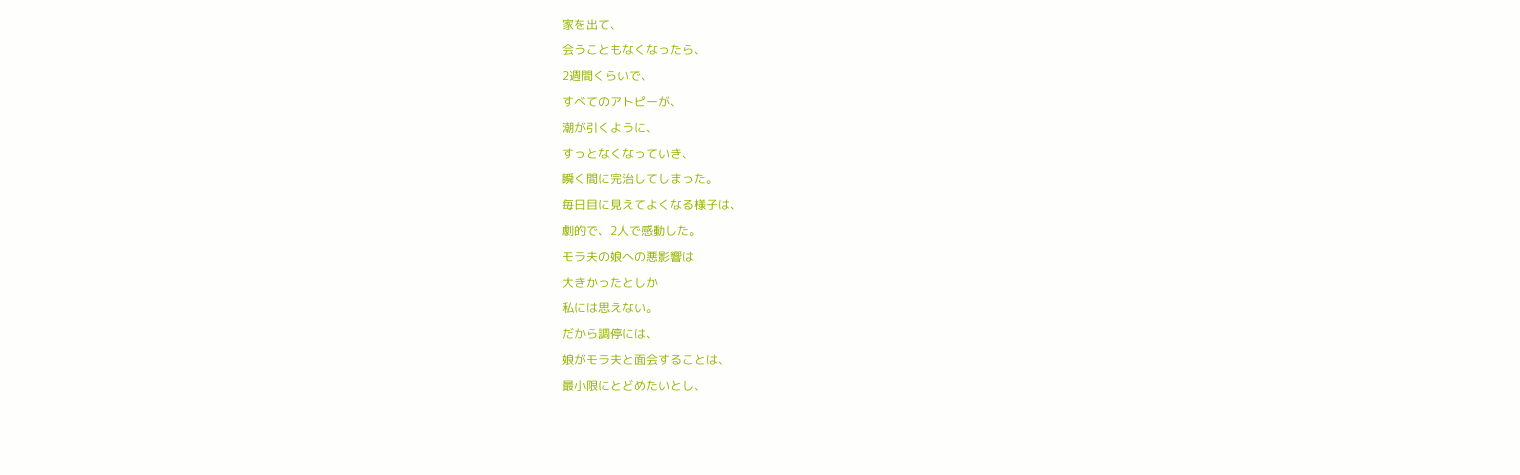家を出て、
会うこともなくなったら、
2週間くらいで、
すべてのアトピーが、
潮が引くように、
すっとなくなっていき、
瞬く間に完治してしまった。
毎日目に見えてよくなる様子は、
劇的で、2人で感動した。
モラ夫の娘への悪影響は
大きかったとしか
私には思えない。
だから調停には、
娘がモラ夫と面会することは、
最小限にとどめたいとし、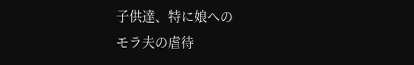子供達、特に娘への
モラ夫の虐待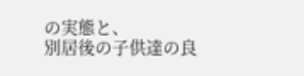の実態と、
別居後の子供達の良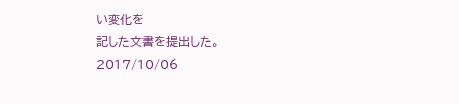い変化を
記した文書を提出した。
2017/10/06